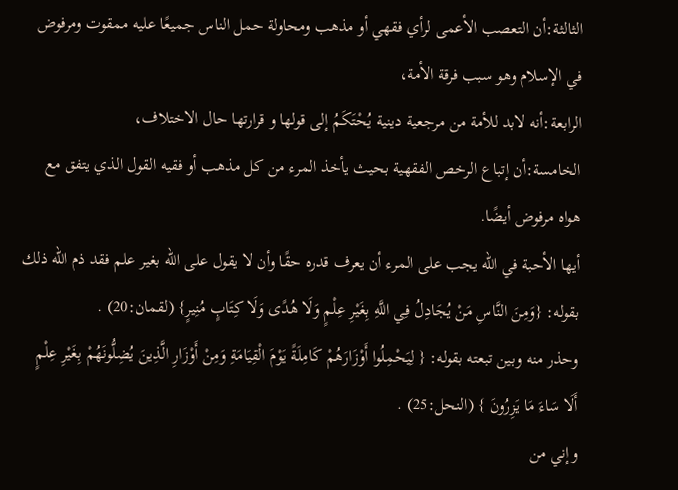الثالثة:أن التعصب الأعمى لرأي فقهي أو مذهب ومحاولة حمل الناس جميعًا عليه ممقوت ومرفوض في الإسلام وهو سبب فرقة الأمة،
الرابعة:أنه لابد للأمة من مرجعية دينية يُحْتَكَمُ إلى قولها و قرارتها حال الاختلاف،
الخامسة:أن إتباع الرخص الفقهية بحيث يأخذ المرء من كل مذهب أو فقيه القول الذي يتفق مع هواه مرفوض أيضًا.
أيها الأحبة في الله يجب على المرء أن يعرف قدره حقًا وأن لا يقول على الله بغير علم فقد ذم الله ذلك بقوله: {وَمِنَ النَّاسِ مَنْ يُجَادِلُ فِي اللَّهِ بِغَيْرِ عِلْمٍ وَلَا هُدًى وَلَا كِتَابٍ مُنِيرٍ} (لقمان:20) .
وحذر منه وبين تبعته بقوله: { لِيَحْمِلُوا أَوْزَارَهُمْ كَامِلَةً يَوْمَ الْقِيَامَةِ وَمِنْ أَوْزَارِ الَّذِينَ يُضِلُّونَهُمْ بِغَيْرِ عِلْمٍ أَلَا سَاءَ مَا يَزِرُونَ } (النحل:25) .
وإني من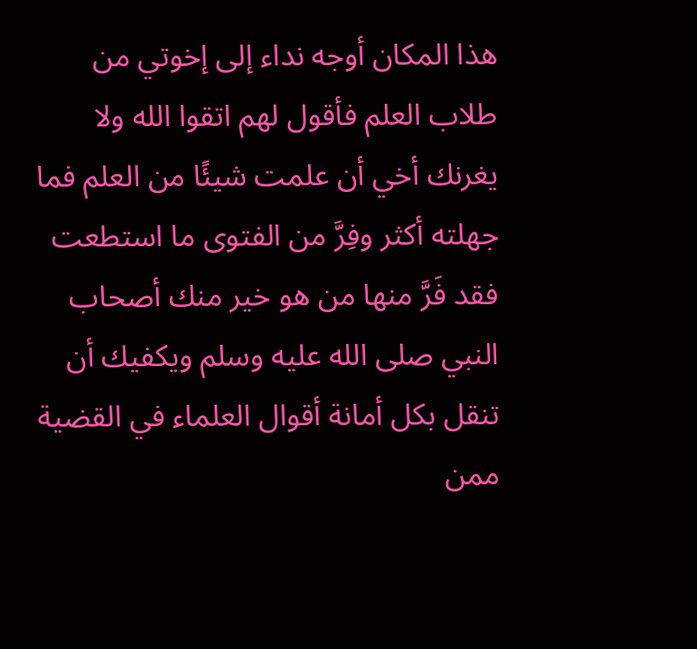هذا المكان أوجه نداء إلى إخوتي من طلاب العلم فأقول لهم اتقوا الله ولا يغرنك أخي أن علمت شيئًا من العلم فما جهلته أكثر وفِرَّ من الفتوى ما استطعت فقد فَرَّ منها من هو خير منك أصحاب النبي صلى الله عليه وسلم ويكفيك أن تنقل بكل أمانة أقوال العلماء في القضية ممن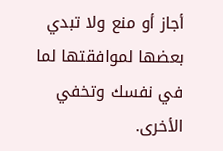أجاز أو منع ولا تبدي بعضها لموافقتها لما في نفسك وتخفي الأخرى.